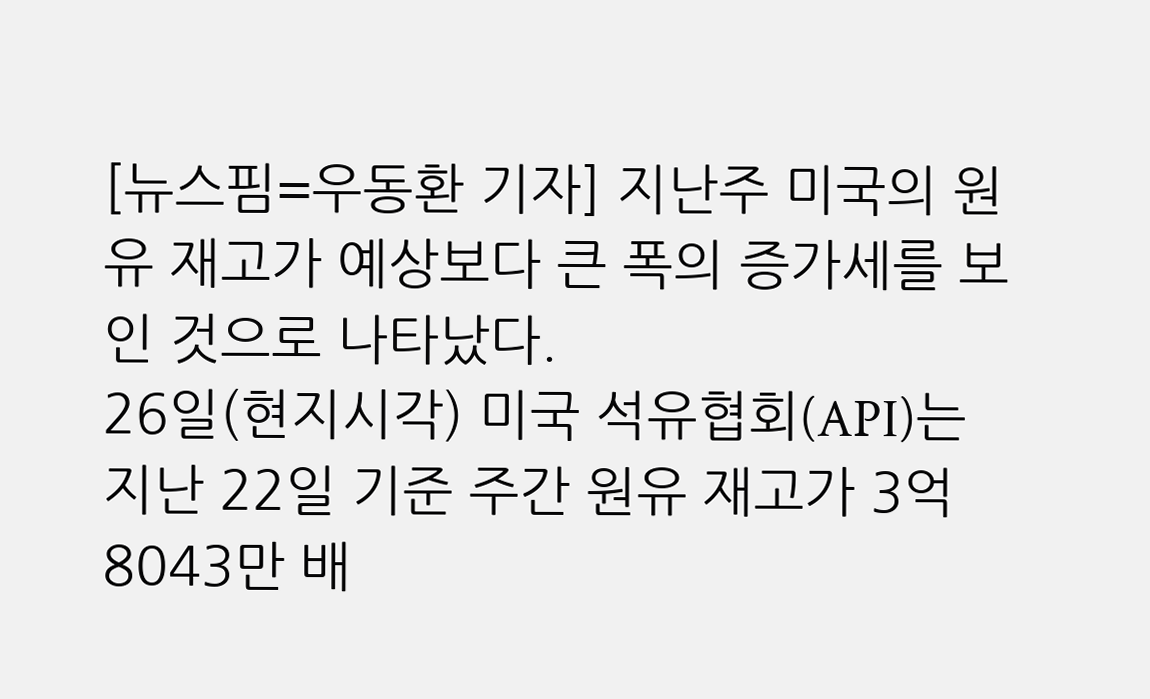[뉴스핌=우동환 기자] 지난주 미국의 원유 재고가 예상보다 큰 폭의 증가세를 보인 것으로 나타났다.
26일(현지시각) 미국 석유협회(API)는 지난 22일 기준 주간 원유 재고가 3억 8043만 배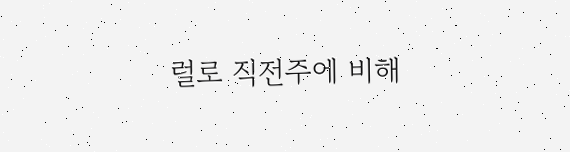럴로 직전주에 비해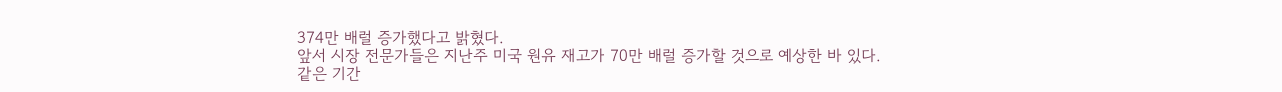374만 배럴 증가했다고 밝혔다.
앞서 시장 전문가들은 지난주 미국 원유 재고가 70만 배럴 증가할 것으로 예상한 바 있다.
같은 기간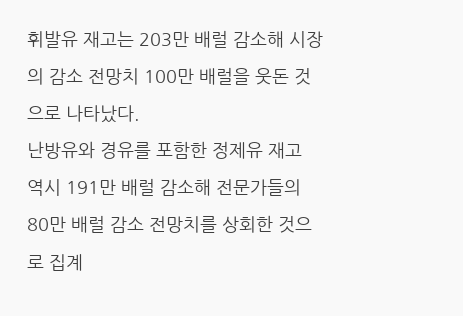휘발유 재고는 203만 배럴 감소해 시장의 감소 전망치 100만 배럴을 웃돈 것으로 나타났다.
난방유와 경유를 포함한 정제유 재고 역시 191만 배럴 감소해 전문가들의 80만 배럴 감소 전망치를 상회한 것으로 집계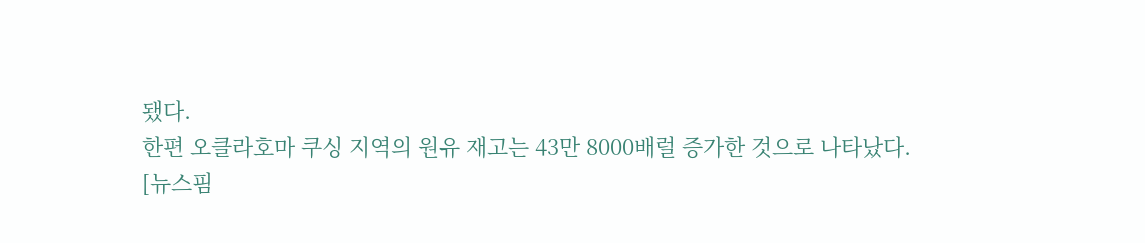됐다.
한편 오클라호마 쿠싱 지역의 원유 재고는 43만 8000배럴 증가한 것으로 나타났다.
[뉴스핌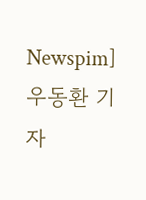Newspim] 우동환 기자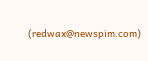(redwax@newspim.com)